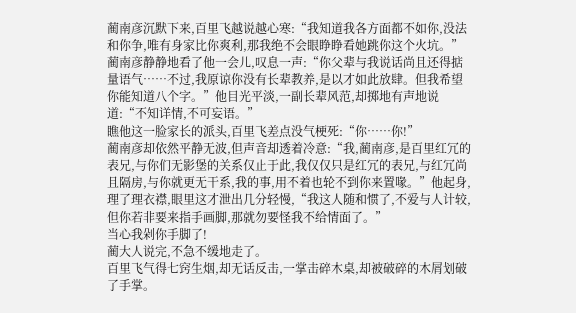蔺南彦沉默下来,百里飞越说越心寒:“我知道我各方面都不如你,没法和你争,唯有身家比你爽利,那我绝不会眼睁睁看她跳你这个火坑。”
蔺南彦静静地看了他一会儿,叹息一声:“你父辈与我说话尚且还得掂量语气……不过,我原谅你没有长辈教养,是以才如此放肆。但我希望你能知道八个字。”他目光平淡,一副长辈风范,却掷地有声地说道:“不知详情,不可妄语。”
瞧他这一脸家长的派头,百里飞差点没气梗死:“你……你!”
蔺南彦却依然平静无波,但声音却透着冷意:“我,蔺南彦,是百里红冗的表兄,与你们无影堡的关系仅止于此,我仅仅只是红冗的表兄,与红冗尚且隔房,与你就更无干系,我的事,用不着也轮不到你来置喙。”他起身,理了理衣襟,眼里这才泄出几分轻慢,“我这人随和惯了,不爱与人计较,但你若非要来指手画脚,那就勿要怪我不给情面了。”
当心我剁你手脚了!
蔺大人说完,不急不缓地走了。
百里飞气得七窍生烟,却无话反击,一掌击碎木桌,却被破碎的木屑划破了手掌。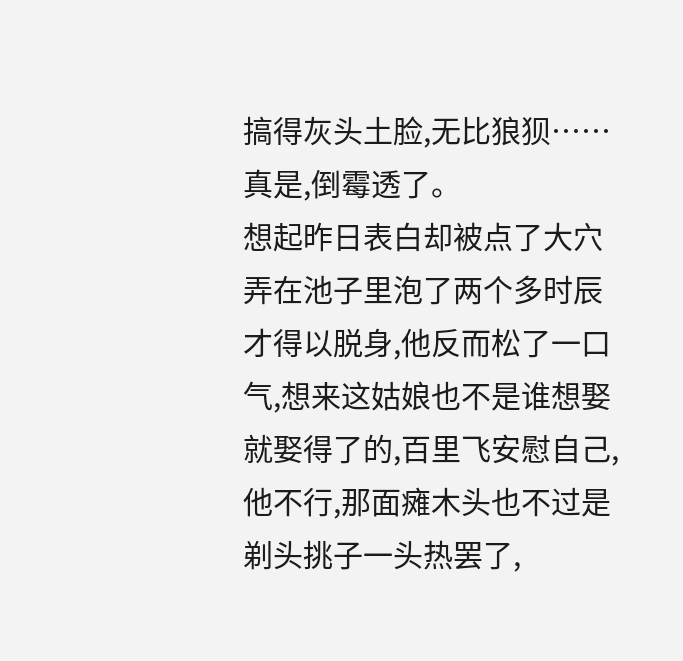搞得灰头土脸,无比狼狈……真是,倒霉透了。
想起昨日表白却被点了大穴弄在池子里泡了两个多时辰才得以脱身,他反而松了一口气,想来这姑娘也不是谁想娶就娶得了的,百里飞安慰自己,他不行,那面瘫木头也不过是剃头挑子一头热罢了,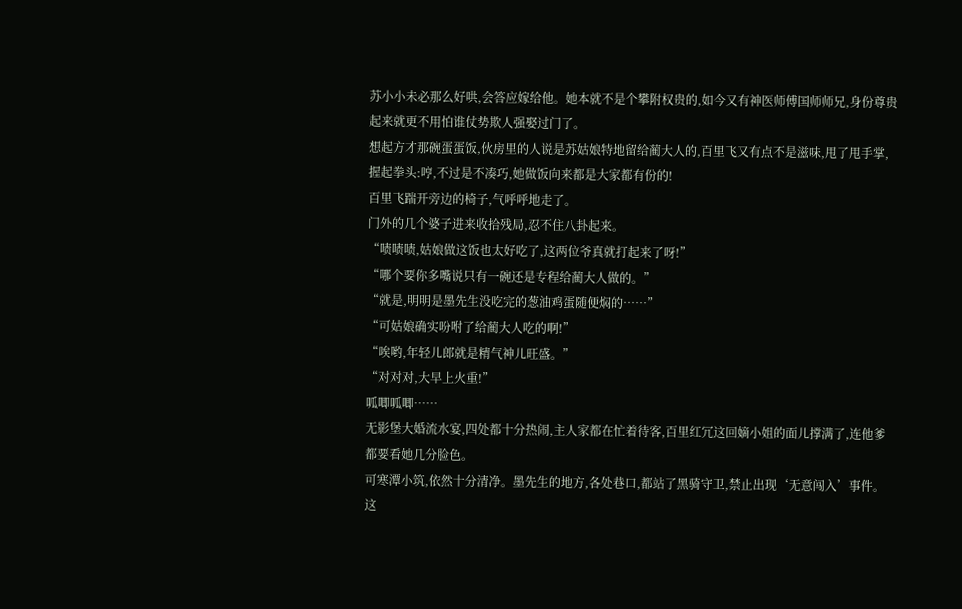苏小小未必那么好哄,会答应嫁给他。她本就不是个攀附权贵的,如今又有神医师傅国师师兄,身份尊贵起来就更不用怕谁仗势欺人强娶过门了。
想起方才那碗蛋蛋饭,伙房里的人说是苏姑娘特地留给蔺大人的,百里飞又有点不是滋味,甩了甩手掌,握起拳头:哼,不过是不凑巧,她做饭向来都是大家都有份的!
百里飞踹开旁边的椅子,气呼呼地走了。
门外的几个婆子进来收拾残局,忍不住八卦起来。
“啧啧啧,姑娘做这饭也太好吃了,这两位爷真就打起来了呀!”
“哪个要你多嘴说只有一碗还是专程给蔺大人做的。”
“就是,明明是墨先生没吃完的葱油鸡蛋随便焖的……”
“可姑娘确实吩咐了给蔺大人吃的啊!”
“唉哟,年轻儿郎就是精气神儿旺盛。”
“对对对,大早上火重!”
呱唧呱唧……
无影堡大婚流水宴,四处都十分热闹,主人家都在忙着待客,百里红冗这回嫡小姐的面儿撑满了,连他爹都要看她几分脸色。
可寒潭小筑,依然十分清净。墨先生的地方,各处巷口,都站了黑骑守卫,禁止出现‘无意闯入’事件。
这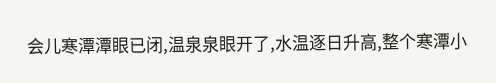会儿寒潭潭眼已闭,温泉泉眼开了,水温逐日升高,整个寒潭小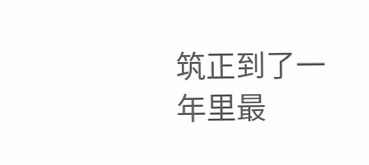筑正到了一年里最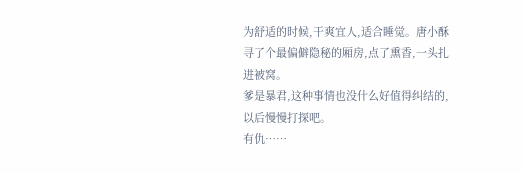为舒适的时候,干爽宜人,适合睡觉。唐小酥寻了个最偏僻隐秘的厢房,点了熏香,一头扎进被窝。
爹是暴君,这种事情也没什么好值得纠结的,以后慢慢打探吧。
有仇……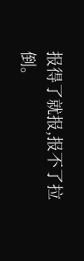报得了就报,报不了拉倒。